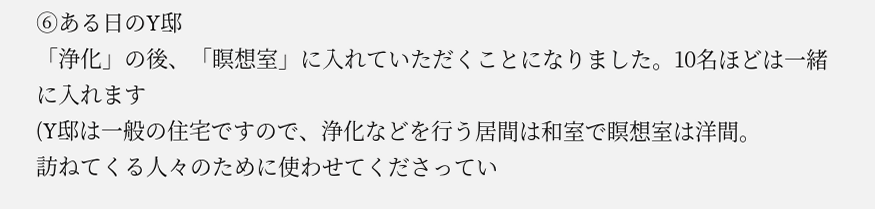⑥ある日のY邸
「浄化」の後、「瞑想室」に入れていただくことになりました。10名ほどは一緒に入れます
(Y邸は一般の住宅ですので、浄化などを行う居間は和室で瞑想室は洋間。
訪ねてくる人々のために使わせてくださってい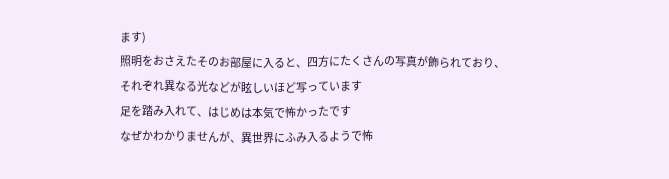ます)
照明をおさえたそのお部屋に入ると、四方にたくさんの写真が飾られており、
それぞれ異なる光などが眩しいほど写っています
足を踏み入れて、はじめは本気で怖かったです
なぜかわかりませんが、異世界にふみ入るようで怖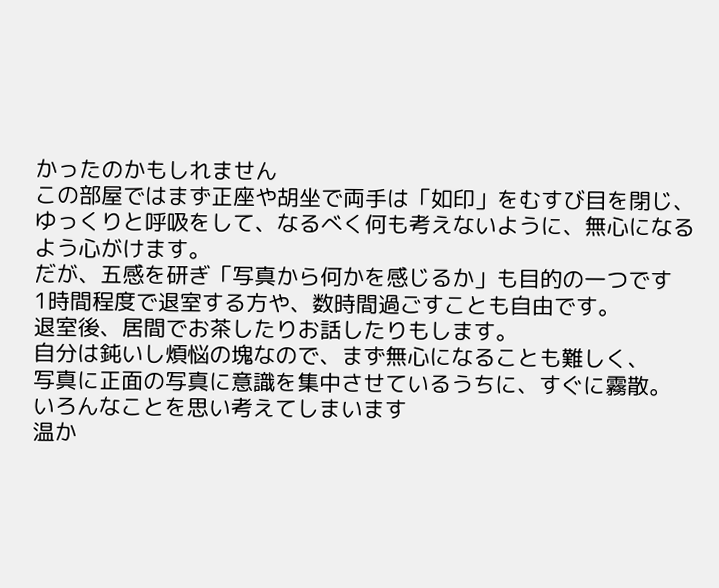かったのかもしれません
この部屋ではまず正座や胡坐で両手は「如印」をむすび目を閉じ、
ゆっくりと呼吸をして、なるべく何も考えないように、無心になるよう心がけます。
だが、五感を研ぎ「写真から何かを感じるか」も目的の一つです
1時間程度で退室する方や、数時間過ごすことも自由です。
退室後、居間でお茶したりお話したりもします。
自分は鈍いし煩悩の塊なので、まず無心になることも難しく、
写真に正面の写真に意識を集中させているうちに、すぐに霧散。
いろんなことを思い考えてしまいます
温か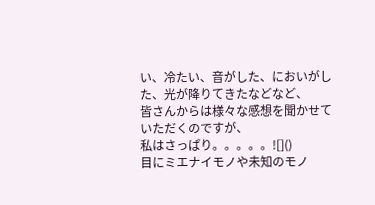い、冷たい、音がした、においがした、光が降りてきたなどなど、
皆さんからは様々な感想を聞かせていただくのですが、
私はさっぱり。。。。。![]()
目にミエナイモノや未知のモノ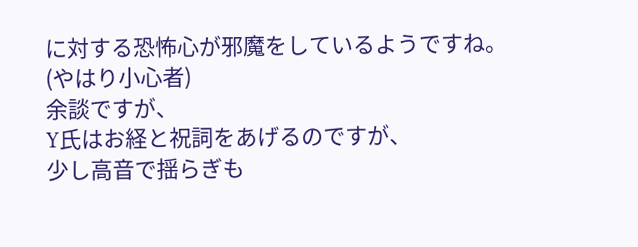に対する恐怖心が邪魔をしているようですね。
(やはり小心者)
余談ですが、
Y氏はお経と祝詞をあげるのですが、
少し高音で揺らぎも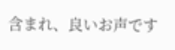含まれ、良いお声です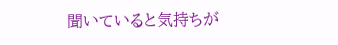聞いていると気持ちが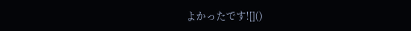よかったです![]()